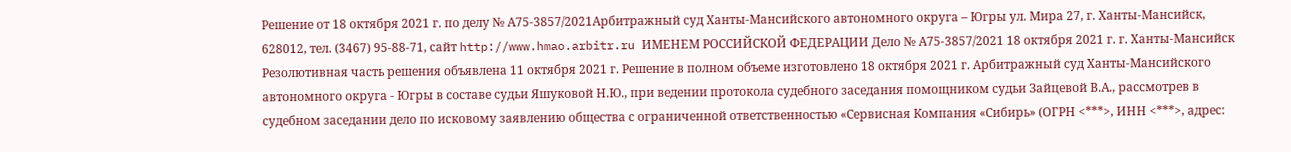Решение от 18 октября 2021 г. по делу № А75-3857/2021Арбитражный суд Ханты-Мансийского автономного округа – Югры ул. Мира 27, г. Ханты-Мансийск, 628012, тел. (3467) 95-88-71, сайт http://www.hmao.arbitr.ru ИМЕНЕМ РОССИЙСКОЙ ФЕДЕРАЦИИ Дело № А75-3857/2021 18 октября 2021 г. г. Ханты-Мансийск Резолютивная часть решения объявлена 11 октября 2021 г. Решение в полном объеме изготовлено 18 октября 2021 г. Арбитражный суд Ханты-Мансийского автономного округа - Югры в составе судьи Яшуковой Н.Ю., при ведении протокола судебного заседания помощником судьи Зайцевой В.А., рассмотрев в судебном заседании дело по исковому заявлению общества с ограниченной ответственностью «Сервисная Компания «Сибирь» (ОГРН <***>, ИНН <***>, адрес: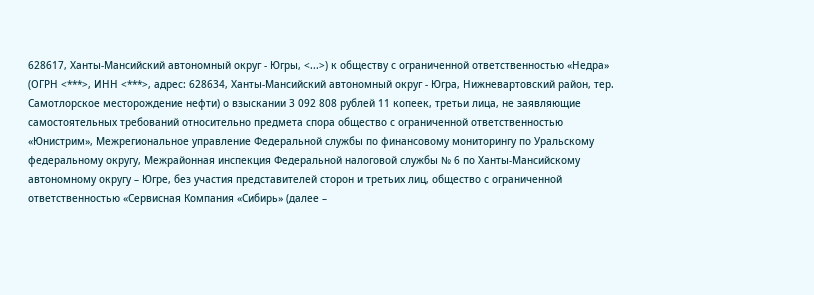628617, Ханты-Мансийский автономный округ - Югры, <...>) к обществу с ограниченной ответственностью «Недра» (ОГРН <***>, ИНН <***>, адрес: 628634, Ханты-Мансийский автономный округ - Югра, Нижневартовский район, тер. Самотлорское месторождение нефти) о взыскании 3 092 808 рублей 11 копеек, третьи лица, не заявляющие самостоятельных требований относительно предмета спора общество с ограниченной ответственностью «Юнистрим», Межрегиональное управление Федеральной службы по финансовому мониторингу по Уральскому федеральному округу, Межрайонная инспекция Федеральной налоговой службы № 6 по Ханты-Мансийскому автономному округу – Югре, без участия представителей сторон и третьих лиц, общество с ограниченной ответственностью «Сервисная Компания «Сибирь» (далее –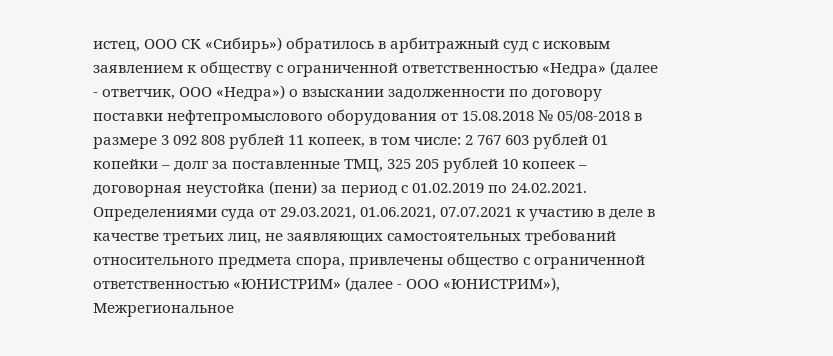истец, ООО СК «Сибирь») обратилось в арбитражный суд с исковым заявлением к обществу с ограниченной ответственностью «Недра» (далее - ответчик, ООО «Недра») о взыскании задолженности по договору поставки нефтепромыслового оборудования от 15.08.2018 № 05/08-2018 в размере 3 092 808 рублей 11 копеек, в том числе: 2 767 603 рублей 01 копейки – долг за поставленные ТМЦ, 325 205 рублей 10 копеек – договорная неустойка (пени) за период с 01.02.2019 по 24.02.2021. Определениями суда от 29.03.2021, 01.06.2021, 07.07.2021 к участию в деле в качестве третьих лиц, не заявляющих самостоятельных требований относительного предмета спора, привлечены общество с ограниченной ответственностью «ЮНИСТРИМ» (далее - ООО «ЮНИСТРИМ»), Межрегиональное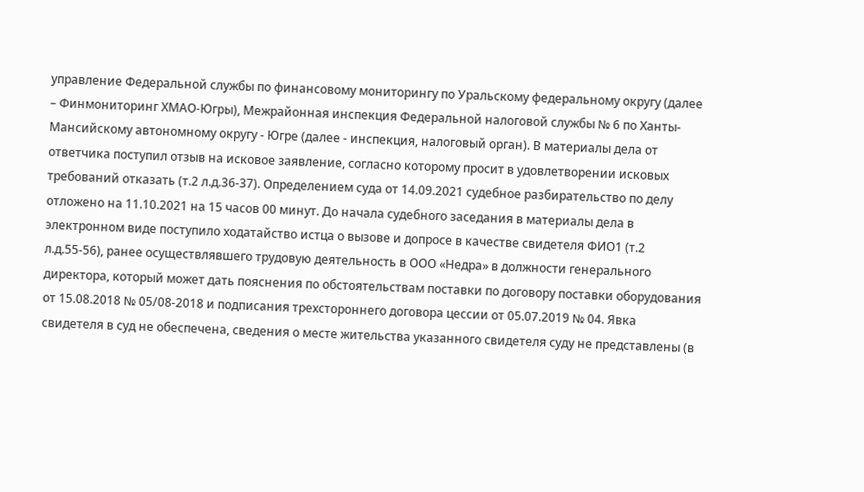управление Федеральной службы по финансовому мониторингу по Уральскому федеральному округу (далее – Финмониторинг ХМАО-Югры), Межрайонная инспекция Федеральной налоговой службы № 6 по Ханты-Мансийскому автономному округу - Югре (далее - инспекция, налоговый орган). В материалы дела от ответчика поступил отзыв на исковое заявление, согласно которому просит в удовлетворении исковых требований отказать (т.2 л.д.36-37). Определением суда от 14.09.2021 судебное разбирательство по делу отложено на 11.10.2021 на 15 часов 00 минут. До начала судебного заседания в материалы дела в электронном виде поступило ходатайство истца о вызове и допросе в качестве свидетеля ФИО1 (т.2 л.д.55-56), ранее осуществлявшего трудовую деятельность в ООО «Недра» в должности генерального директора, который может дать пояснения по обстоятельствам поставки по договору поставки оборудования от 15.08.2018 № 05/08-2018 и подписания трехстороннего договора цессии от 05.07.2019 № 04. Явка свидетеля в суд не обеспечена, сведения о месте жительства указанного свидетеля суду не представлены (в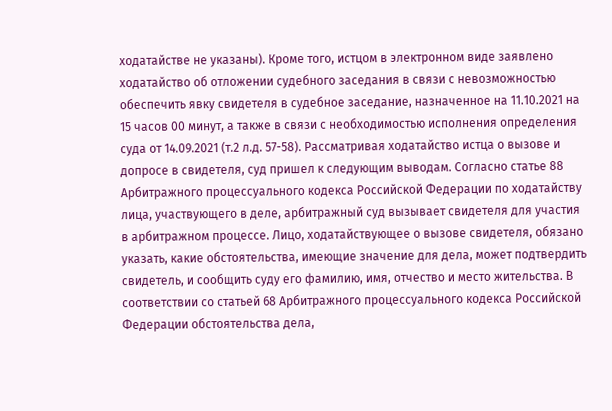ходатайстве не указаны). Кроме того, истцом в электронном виде заявлено ходатайство об отложении судебного заседания в связи с невозможностью обеспечить явку свидетеля в судебное заседание, назначенное на 11.10.2021 на 15 часов 00 минут, а также в связи с необходимостью исполнения определения суда от 14.09.2021 (т.2 л.д. 57-58). Рассматривая ходатайство истца о вызове и допросе в свидетеля, суд пришел к следующим выводам. Согласно статье 88 Арбитражного процессуального кодекса Российской Федерации по ходатайству лица, участвующего в деле, арбитражный суд вызывает свидетеля для участия в арбитражном процессе. Лицо, ходатайствующее о вызове свидетеля, обязано указать, какие обстоятельства, имеющие значение для дела, может подтвердить свидетель, и сообщить суду его фамилию, имя, отчество и место жительства. В соответствии со статьей 68 Арбитражного процессуального кодекса Российской Федерации обстоятельства дела,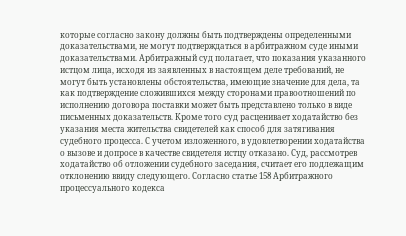которые согласно закону должны быть подтверждены определенными доказательствами, не могут подтверждаться в арбитражном суде иными доказательствами. Арбитражный суд полагает, что показания указанного истцом лица, исходя из заявленных в настоящем деле требований, не могут быть установлены обстоятельства, имеющие значение для дела, та как подтверждение сложившихся между сторонами правоотношений по исполнению договора поставки может быть представлено только в виде письменных доказательств. Кроме того суд расценивает ходатайство без указания места жительства свидетелей как способ для затягивания судебного процесса. С учетом изложенного, в удовлетворении ходатайства о вызове и допросе в качестве свидетеля истцу отказано. Суд, рассмотрев ходатайство об отложении судебного заседания, считает его подлежащим отклонению ввиду следующего. Согласно статье 158 Арбитражного процессуального кодекса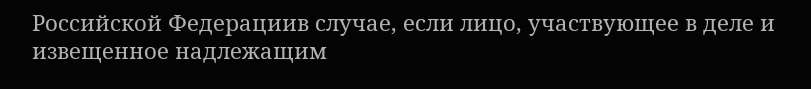Российской Федерациив случае, если лицо, участвующее в деле и извещенное надлежащим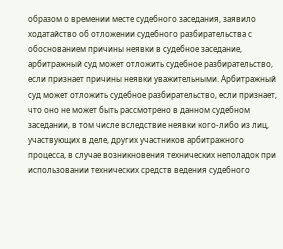образом о времении месте судебного заседания, заявило ходатайство об отложении судебного разбирательства с обоснованием причины неявки в судебное заседание, арбитражный суд может отложить судебное разбирательство, если признает причины неявки уважительными. Арбитражный суд может отложить судебное разбирательство, если признает, что оно не может быть рассмотрено в данном судебном заседании, в том числе вследствие неявки кого-либо из лиц, участвующих в деле, других участников арбитражного процесса, в случае возникновения технических неполадок при использовании технических средств ведения судебного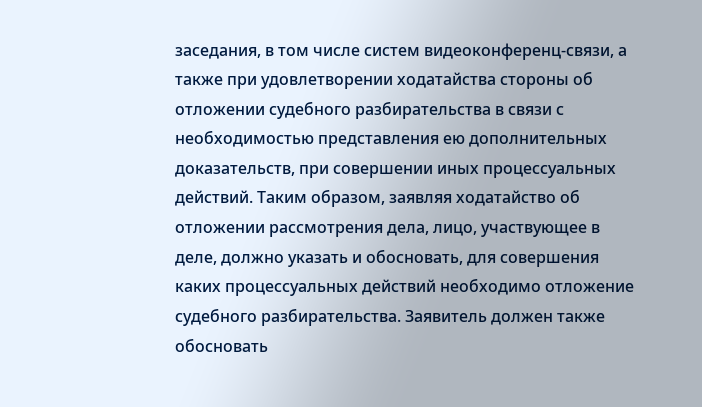заседания, в том числе систем видеоконференц-связи, а также при удовлетворении ходатайства стороны об отложении судебного разбирательства в связи с необходимостью представления ею дополнительных доказательств, при совершении иных процессуальных действий. Таким образом, заявляя ходатайство об отложении рассмотрения дела, лицо, участвующее в деле, должно указать и обосновать, для совершения каких процессуальных действий необходимо отложение судебного разбирательства. Заявитель должен также обосновать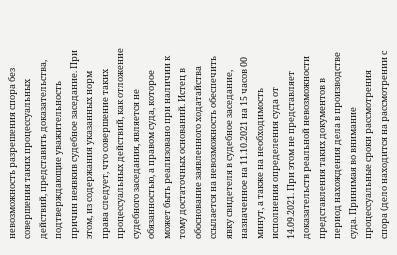невозможность разрешения спора без совершения таких процессуальных действий, представить доказательства, подтверждающие уважительность причин неявкив судебное заседание. При этом, из содержания указанных норм права следует, что совершение таких процессуальных действий, как отложение судебного заседания, является не обязанностью, а правом суда, которое может быть реализовано при наличии к тому достаточных оснований. Истец в обоснование заявленного ходатайства ссылается на невозможность обеспечить явку свидетеля в судебное заседание, назначенное на 11.10.2021 на 15 часов 00 минут, а также на необходимость исполнения определения суда от 14.09.2021. При этом не представляет доказательств реальной невозможности представления таких документов в период нахождения дела в производстве суда. Принимая во внимание процессуальные сроки рассмотрения спора (дело находится на рассмотрении с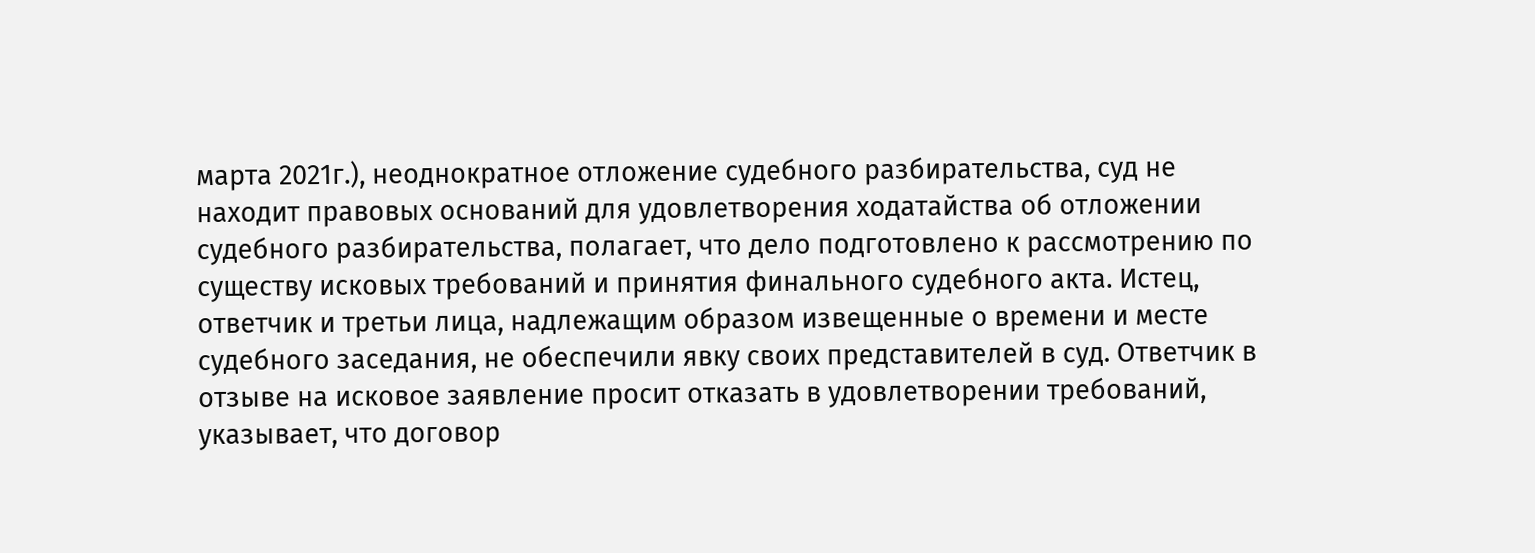марта 2021г.), неоднократное отложение судебного разбирательства, суд не находит правовых оснований для удовлетворения ходатайства об отложении судебного разбирательства, полагает, что дело подготовлено к рассмотрению по существу исковых требований и принятия финального судебного акта. Истец, ответчик и третьи лица, надлежащим образом извещенные о времени и месте судебного заседания, не обеспечили явку своих представителей в суд. Ответчик в отзыве на исковое заявление просит отказать в удовлетворении требований, указывает, что договор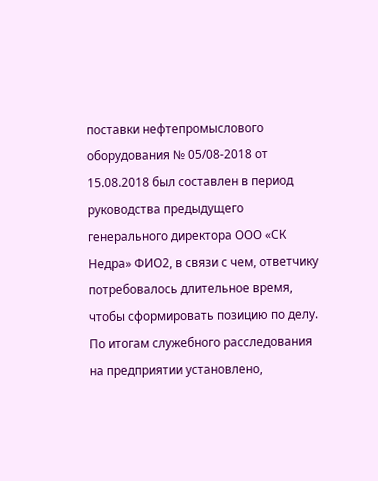поставки нефтепромыслового оборудования № 05/08-2018 от 15.08.2018 был составлен в период руководства предыдущего генерального директора ООО «СК Недра» ФИО2, в связи с чем, ответчику потребовалось длительное время, чтобы сформировать позицию по делу. По итогам служебного расследования на предприятии установлено,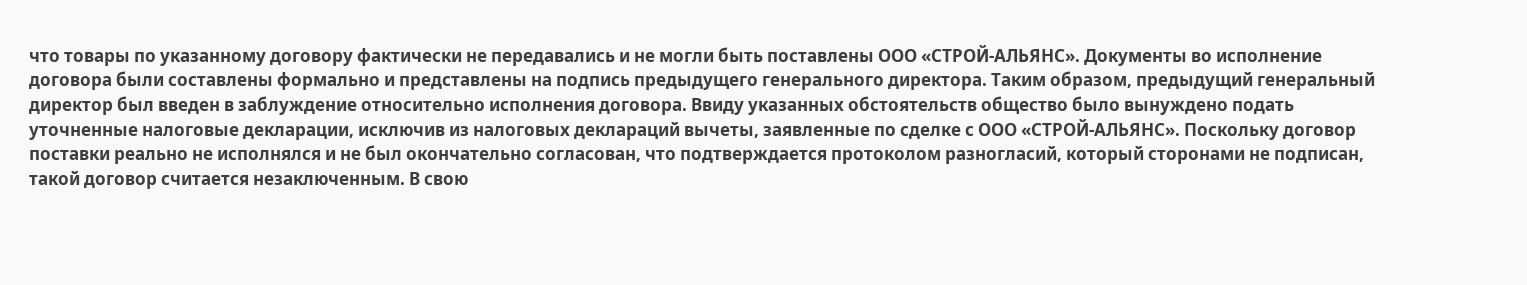что товары по указанному договору фактически не передавались и не могли быть поставлены ООО «СТРОЙ-АЛЬЯНС». Документы во исполнение договора были составлены формально и представлены на подпись предыдущего генерального директора. Таким образом, предыдущий генеральный директор был введен в заблуждение относительно исполнения договора. Ввиду указанных обстоятельств общество было вынуждено подать уточненные налоговые декларации, исключив из налоговых деклараций вычеты, заявленные по сделке с ООО «СТРОЙ-АЛЬЯНС». Поскольку договор поставки реально не исполнялся и не был окончательно согласован, что подтверждается протоколом разногласий, который сторонами не подписан, такой договор считается незаключенным. В свою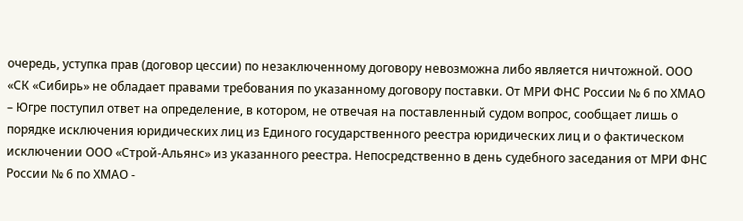очередь, уступка прав (договор цессии) по незаключенному договору невозможна либо является ничтожной. ООО «СК «Сибирь» не обладает правами требования по указанному договору поставки. От МРИ ФНС России № 6 по ХМАО – Югре поступил ответ на определение, в котором, не отвечая на поставленный судом вопрос, сообщает лишь о порядке исключения юридических лиц из Единого государственного реестра юридических лиц и о фактическом исключении ООО «Строй-Альянс» из указанного реестра. Непосредственно в день судебного заседания от МРИ ФНС России № 6 по ХМАО -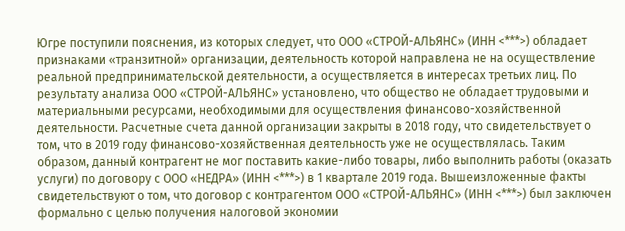Югре поступили пояснения, из которых следует, что ООО «СТРОЙ-АЛЬЯНС» (ИНН <***>) обладает признаками «транзитной» организации, деятельность которой направлена не на осуществление реальной предпринимательской деятельности, а осуществляется в интересах третьих лиц. По результату анализа ООО «СТРОЙ-АЛЬЯНС» установлено, что общество не обладает трудовыми и материальными ресурсами, необходимыми для осуществления финансово-хозяйственной деятельности. Расчетные счета данной организации закрыты в 2018 году, что свидетельствует о том, что в 2019 году финансово-хозяйственная деятельность уже не осуществлялась. Таким образом, данный контрагент не мог поставить какие-либо товары, либо выполнить работы (оказать услуги) по договору с ООО «НЕДРА» (ИНН <***>) в 1 квартале 2019 года. Вышеизложенные факты свидетельствуют о том, что договор с контрагентом ООО «СТРОЙ-АЛЬЯНС» (ИНН <***>) был заключен формально с целью получения налоговой экономии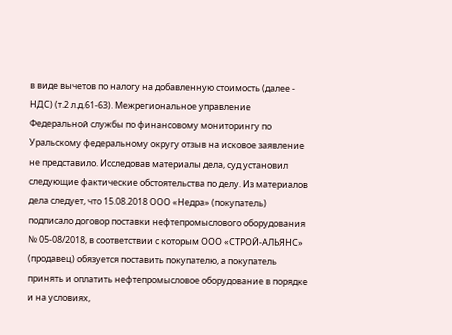в виде вычетов по налогу на добавленную стоимость (далее - НДС) (т.2 л.д.61-63). Межрегиональное управление Федеральной службы по финансовому мониторингу по Уральскому федеральному округу отзыв на исковое заявление не представило. Исследовав материалы дела, суд установил следующие фактические обстоятельства по делу. Из материалов дела следует, что 15.08.2018 ООО «Недра» (покупатель) подписало договор поставки нефтепромыслового оборудования № 05-08/2018, в соответствии с которым ООО «СТРОЙ-АЛЬЯНС» (продавец) обязуется поставить покупателю, а покупатель принять и оплатить нефтепромысловое оборудование в порядке и на условиях,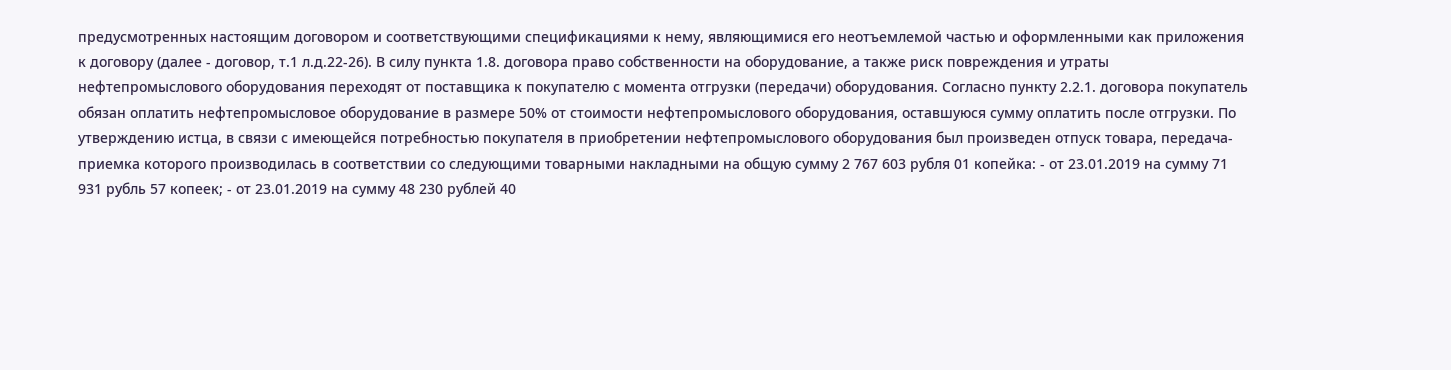предусмотренных настоящим договором и соответствующими спецификациями к нему, являющимися его неотъемлемой частью и оформленными как приложения к договору (далее - договор, т.1 л.д.22-26). В силу пункта 1.8. договора право собственности на оборудование, а также риск повреждения и утраты нефтепромыслового оборудования переходят от поставщика к покупателю с момента отгрузки (передачи) оборудования. Согласно пункту 2.2.1. договора покупатель обязан оплатить нефтепромысловое оборудование в размере 50% от стоимости нефтепромыслового оборудования, оставшуюся сумму оплатить после отгрузки. По утверждению истца, в связи с имеющейся потребностью покупателя в приобретении нефтепромыслового оборудования был произведен отпуск товара, передача-приемка которого производилась в соответствии со следующими товарными накладными на общую сумму 2 767 603 рубля 01 копейка: - от 23.01.2019 на сумму 71 931 рубль 57 копеек; - от 23.01.2019 на сумму 48 230 рублей 40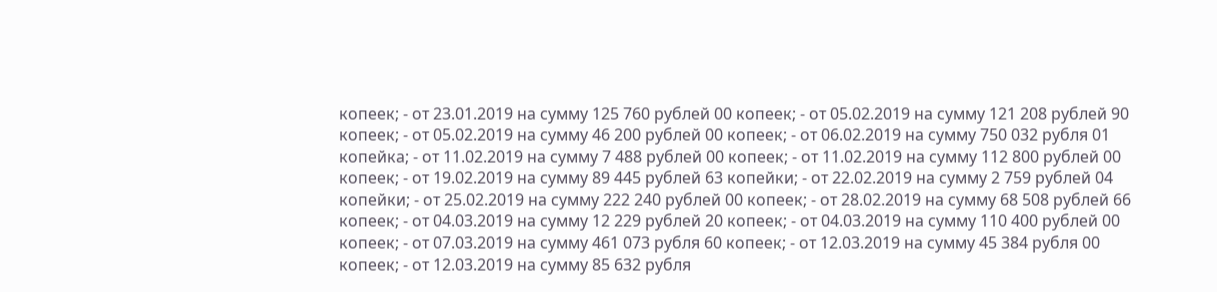копеек; - от 23.01.2019 на сумму 125 760 рублей 00 копеек; - от 05.02.2019 на сумму 121 208 рублей 90 копеек; - от 05.02.2019 на сумму 46 200 рублей 00 копеек; - от 06.02.2019 на сумму 750 032 рубля 01 копейка; - от 11.02.2019 на сумму 7 488 рублей 00 копеек; - от 11.02.2019 на сумму 112 800 рублей 00 копеек; - от 19.02.2019 на сумму 89 445 рублей 63 копейки; - от 22.02.2019 на сумму 2 759 рублей 04 копейки; - от 25.02.2019 на сумму 222 240 рублей 00 копеек; - от 28.02.2019 на сумму 68 508 рублей 66 копеек; - от 04.03.2019 на сумму 12 229 рублей 20 копеек; - от 04.03.2019 на сумму 110 400 рублей 00 копеек; - от 07.03.2019 на сумму 461 073 рубля 60 копеек; - от 12.03.2019 на сумму 45 384 рубля 00 копеек; - от 12.03.2019 на сумму 85 632 рубля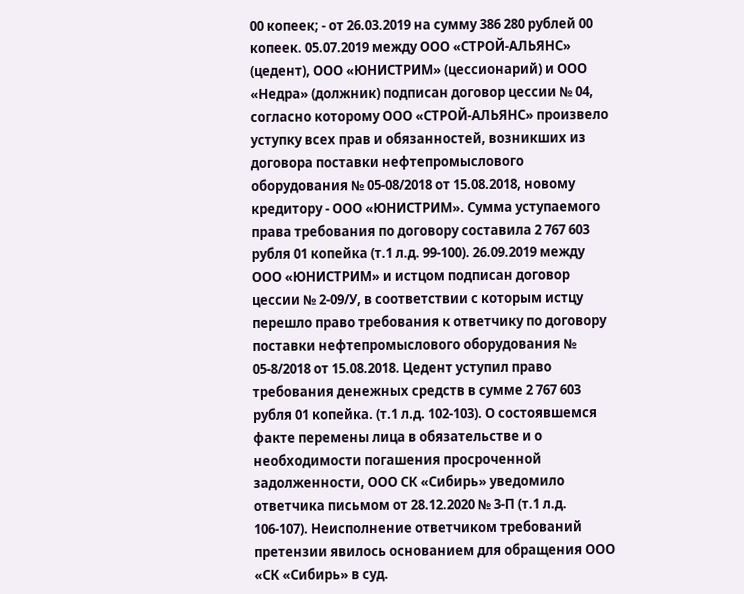00 копеек; - от 26.03.2019 на сумму 386 280 рублей 00 копеек. 05.07.2019 между ООО «СТРОЙ-АЛЬЯНС» (цедент), ООО «ЮНИСТРИМ» (цессионарий) и ООО «Недра» (должник) подписан договор цессии № 04, согласно которому ООО «СТРОЙ-АЛЬЯНС» произвело уступку всех прав и обязанностей, возникших из договора поставки нефтепромыслового оборудования № 05-08/2018 от 15.08.2018, новому кредитору - ООО «ЮНИСТРИМ». Сумма уступаемого права требования по договору составила 2 767 603 рубля 01 копейка (т.1 л.д. 99-100). 26.09.2019 между ООО «ЮНИСТРИМ» и истцом подписан договор цессии № 2-09/У, в соответствии с которым истцу перешло право требования к ответчику по договору поставки нефтепромыслового оборудования № 05-8/2018 от 15.08.2018. Цедент уступил право требования денежных средств в сумме 2 767 603 рубля 01 копейка. (т.1 л.д. 102-103). О состоявшемся факте перемены лица в обязательстве и о необходимости погашения просроченной задолженности, ООО СК «Сибирь» уведомило ответчика письмом от 28.12.2020 № 3-П (т.1 л.д. 106-107). Неисполнение ответчиком требований претензии явилось основанием для обращения ООО «СК «Сибирь» в суд.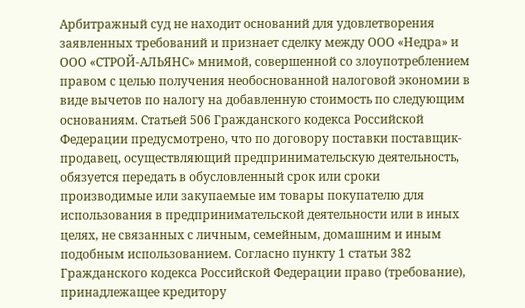Арбитражный суд не находит оснований для удовлетворения заявленных требований и признает сделку между ООО «Недра» и ООО «СТРОЙ-АЛЬЯНС» мнимой, совершенной со злоупотреблением правом с целью получения необоснованной налоговой экономии в виде вычетов по налогу на добавленную стоимость по следующим основаниям. Статьей 506 Гражданского кодекса Российской Федерации предусмотрено, что по договору поставки поставщик-продавец, осуществляющий предпринимательскую деятельность, обязуется передать в обусловленный срок или сроки производимые или закупаемые им товары покупателю для использования в предпринимательской деятельности или в иных целях, не связанных с личным, семейным, домашним и иным подобным использованием. Согласно пункту 1 статьи 382 Гражданского кодекса Российской Федерации право (требование), принадлежащее кредитору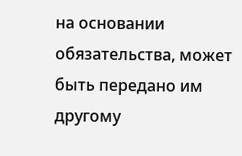на основании обязательства, может быть передано им другому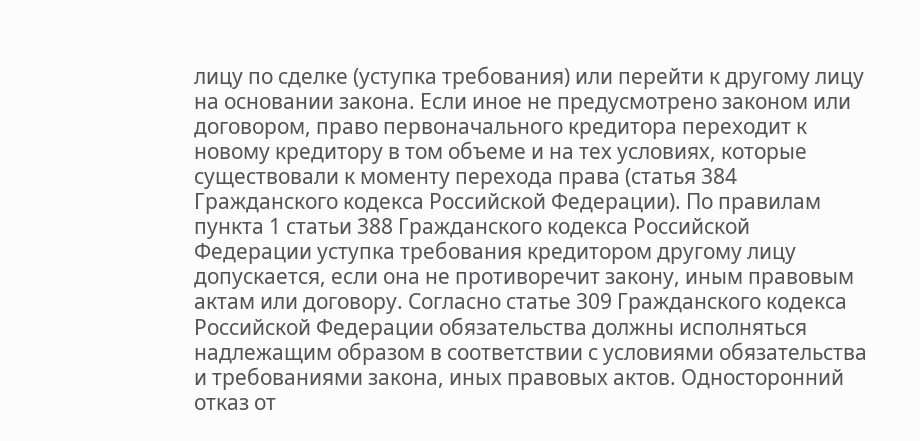лицу по сделке (уступка требования) или перейти к другому лицу на основании закона. Если иное не предусмотрено законом или договором, право первоначального кредитора переходит к новому кредитору в том объеме и на тех условиях, которые существовали к моменту перехода права (статья 384 Гражданского кодекса Российской Федерации). По правилам пункта 1 статьи 388 Гражданского кодекса Российской Федерации уступка требования кредитором другому лицу допускается, если она не противоречит закону, иным правовым актам или договору. Согласно статье 309 Гражданского кодекса Российской Федерации обязательства должны исполняться надлежащим образом в соответствии с условиями обязательства и требованиями закона, иных правовых актов. Односторонний отказ от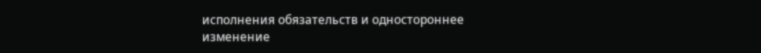исполнения обязательств и одностороннее изменение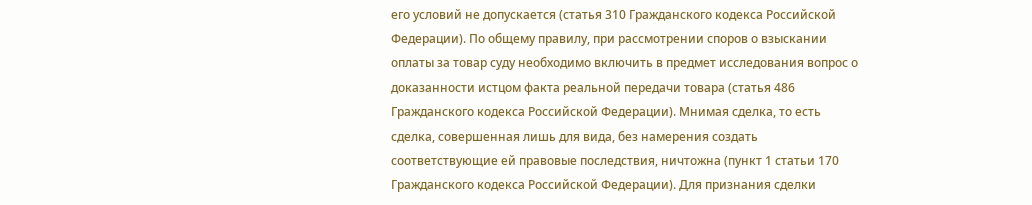его условий не допускается (статья 310 Гражданского кодекса Российской Федерации). По общему правилу, при рассмотрении споров о взыскании оплаты за товар суду необходимо включить в предмет исследования вопрос о доказанности истцом факта реальной передачи товара (статья 486 Гражданского кодекса Российской Федерации). Мнимая сделка, то есть сделка, совершенная лишь для вида, без намерения создать соответствующие ей правовые последствия, ничтожна (пункт 1 статьи 170 Гражданского кодекса Российской Федерации). Для признания сделки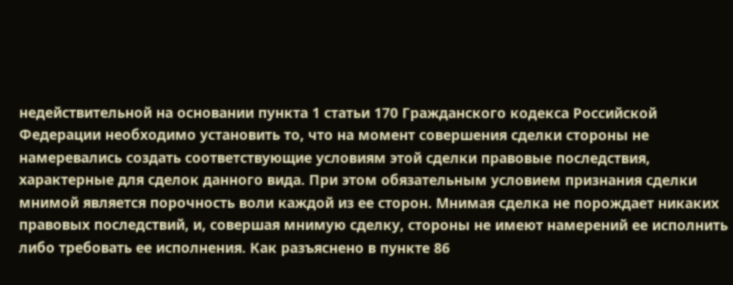недействительной на основании пункта 1 статьи 170 Гражданского кодекса Российской Федерации необходимо установить то, что на момент совершения сделки стороны не намеревались создать соответствующие условиям этой сделки правовые последствия, характерные для сделок данного вида. При этом обязательным условием признания сделки мнимой является порочность воли каждой из ее сторон. Мнимая сделка не порождает никаких правовых последствий, и, совершая мнимую сделку, стороны не имеют намерений ее исполнить либо требовать ее исполнения. Как разъяснено в пункте 86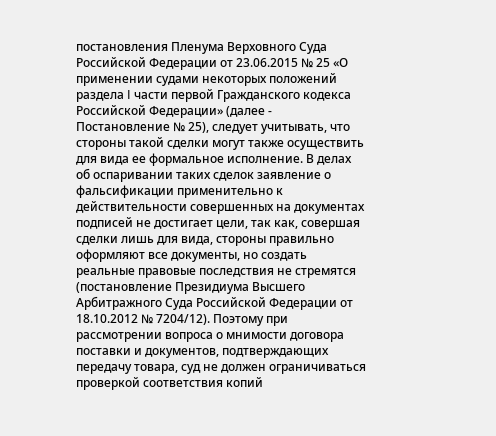постановления Пленума Верховного Суда Российской Федерации от 23.06.2015 № 25 «О применении судами некоторых положений раздела I части первой Гражданского кодекса Российской Федерации» (далее - Постановление № 25), следует учитывать, что стороны такой сделки могут также осуществить для вида ее формальное исполнение. В делах об оспаривании таких сделок заявление о фальсификации применительно к действительности совершенных на документах подписей не достигает цели, так как, совершая сделки лишь для вида, стороны правильно оформляют все документы, но создать реальные правовые последствия не стремятся (постановление Президиума Высшего Арбитражного Суда Российской Федерации от 18.10.2012 № 7204/12). Поэтому при рассмотрении вопроса о мнимости договора поставки и документов, подтверждающих передачу товара, суд не должен ограничиваться проверкой соответствия копий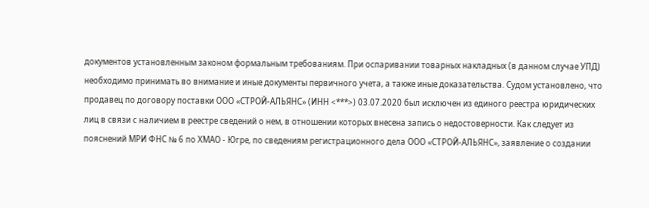документов установленным законом формальным требованиям. При оспаривании товарных накладных (в данном случае УПД) необходимо принимать во внимание и иные документы первичного учета, а также иные доказательства. Судом установлено, что продавец по договору поставки ООО «СТРОЙ-АЛЬЯНС» (ИНН <***>) 03.07.2020 был исключен из единого реестра юридических лиц в связи с наличием в реестре сведений о нем, в отношении которых внесена запись о недостоверности. Как следует из пояснений МРИ ФНС № 6 по ХМАО - Югре, по сведениям регистрационного дела ООО «СТРОЙ-АЛЬЯНС», заявление о создании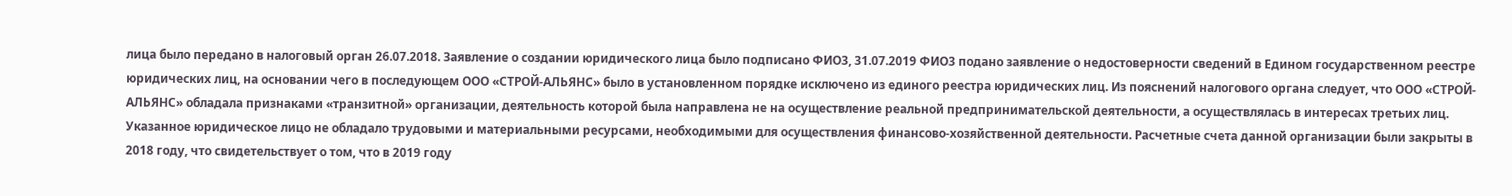лица было передано в налоговый орган 26.07.2018. Заявление о создании юридического лица было подписано ФИО3, 31.07.2019 ФИО3 подано заявление о недостоверности сведений в Едином государственном реестре юридических лиц, на основании чего в последующем ООО «СТРОЙ-АЛЬЯНС» было в установленном порядке исключено из единого реестра юридических лиц. Из пояснений налогового органа следует, что ООО «СТРОЙ-АЛЬЯНС» обладала признаками «транзитной» организации, деятельность которой была направлена не на осуществление реальной предпринимательской деятельности, а осуществлялась в интересах третьих лиц. Указанное юридическое лицо не обладало трудовыми и материальными ресурсами, необходимыми для осуществления финансово-хозяйственной деятельности. Расчетные счета данной организации были закрыты в 2018 году, что свидетельствует о том, что в 2019 году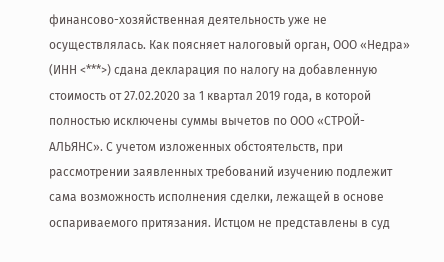финансово-хозяйственная деятельность уже не осуществлялась. Как поясняет налоговый орган, ООО «Недра» (ИНН <***>) сдана декларация по налогу на добавленную стоимость от 27.02.2020 за 1 квартал 2019 года, в которой полностью исключены суммы вычетов по ООО «СТРОЙ-АЛЬЯНС». С учетом изложенных обстоятельств, при рассмотрении заявленных требований изучению подлежит сама возможность исполнения сделки, лежащей в основе оспариваемого притязания. Истцом не представлены в суд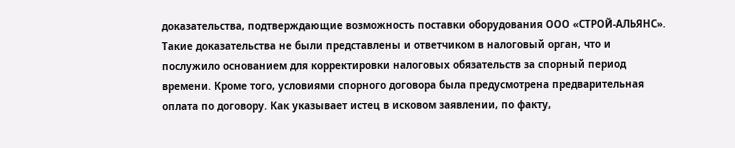доказательства, подтверждающие возможность поставки оборудования ООО «СТРОЙ-АЛЬЯНС». Такие доказательства не были представлены и ответчиком в налоговый орган, что и послужило основанием для корректировки налоговых обязательств за спорный период времени. Кроме того, условиями спорного договора была предусмотрена предварительная оплата по договору. Как указывает истец в исковом заявлении, по факту,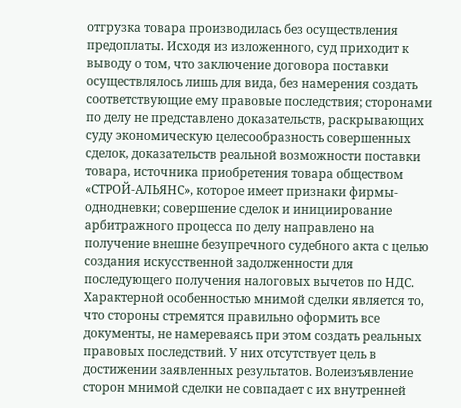отгрузка товара производилась без осуществления предоплаты. Исходя из изложенного, суд приходит к выводу о том, что заключение договора поставки осуществлялось лишь для вида, без намерения создать соответствующие ему правовые последствия; сторонами по делу не представлено доказательств, раскрывающих суду экономическую целесообразность совершенных сделок, доказательств реальной возможности поставки товара, источника приобретения товара обществом «СТРОЙ-АЛЬЯНС», которое имеет признаки фирмы-однодневки; совершение сделок и инициирование арбитражного процесса по делу направлено на получение внешне безупречного судебного акта с целью создания искусственной задолженности для последующего получения налоговых вычетов по НДС. Характерной особенностью мнимой сделки является то, что стороны стремятся правильно оформить все документы, не намереваясь при этом создать реальных правовых последствий. У них отсутствует цель в достижении заявленных результатов. Волеизъявление сторон мнимой сделки не совпадает с их внутренней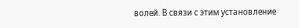волей. В связи с этим установление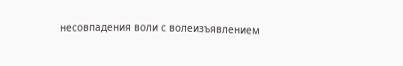несовпадения воли с волеизъявлением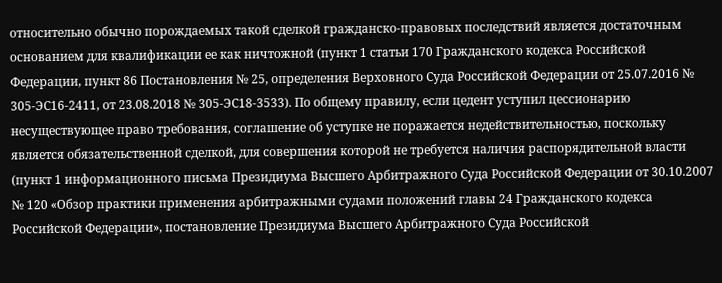относительно обычно порождаемых такой сделкой гражданско-правовых последствий является достаточным основанием для квалификации ее как ничтожной (пункт 1 статьи 170 Гражданского кодекса Российской Федерации, пункт 86 Постановления № 25, определения Верховного Суда Российской Федерации от 25.07.2016 № 305-ЭС16-2411, от 23.08.2018 № 305-ЭС18-3533). По общему правилу, если цедент уступил цессионарию несуществующее право требования, соглашение об уступке не поражается недействительностью, поскольку является обязательственной сделкой, для совершения которой не требуется наличия распорядительной власти (пункт 1 информационного письма Президиума Высшего Арбитражного Суда Российской Федерации от 30.10.2007 № 120 «Обзор практики применения арбитражными судами положений главы 24 Гражданского кодекса Российской Федерации», постановление Президиума Высшего Арбитражного Суда Российской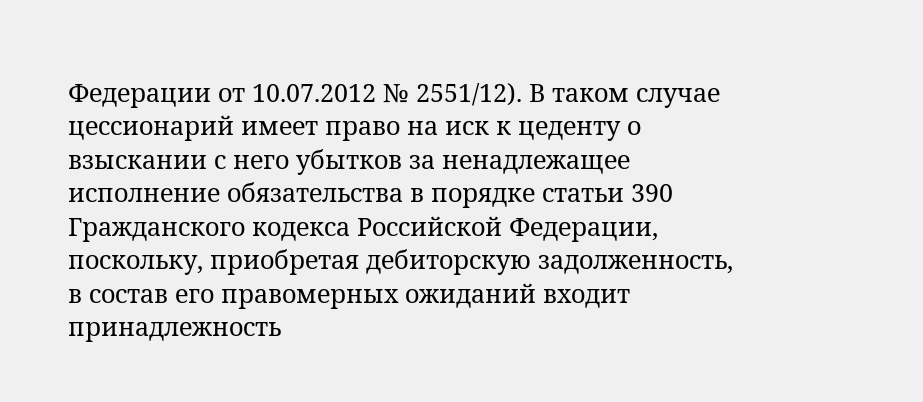Федерации от 10.07.2012 № 2551/12). В таком случае цессионарий имеет право на иск к цеденту о взыскании с него убытков за ненадлежащее исполнение обязательства в порядке статьи 390 Гражданского кодекса Российской Федерации, поскольку, приобретая дебиторскую задолженность, в состав его правомерных ожиданий входит принадлежность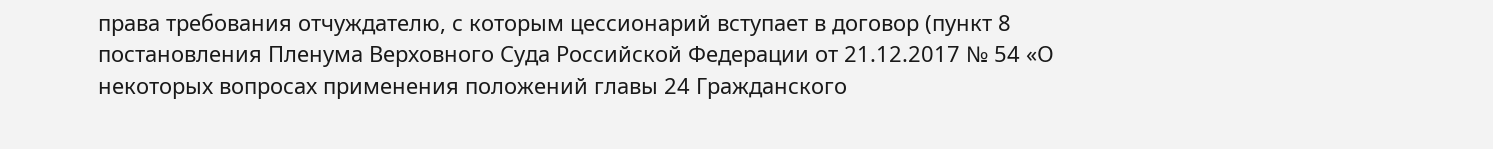права требования отчуждателю, с которым цессионарий вступает в договор (пункт 8 постановления Пленума Верховного Суда Российской Федерации от 21.12.2017 № 54 «О некоторых вопросах применения положений главы 24 Гражданского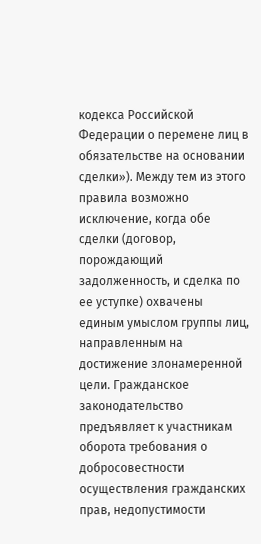кодекса Российской Федерации о перемене лиц в обязательстве на основании сделки»). Между тем из этого правила возможно исключение, когда обе сделки (договор, порождающий задолженность, и сделка по ее уступке) охвачены единым умыслом группы лиц, направленным на достижение злонамеренной цели. Гражданское законодательство предъявляет к участникам оборота требования о добросовестности осуществления гражданских прав, недопустимости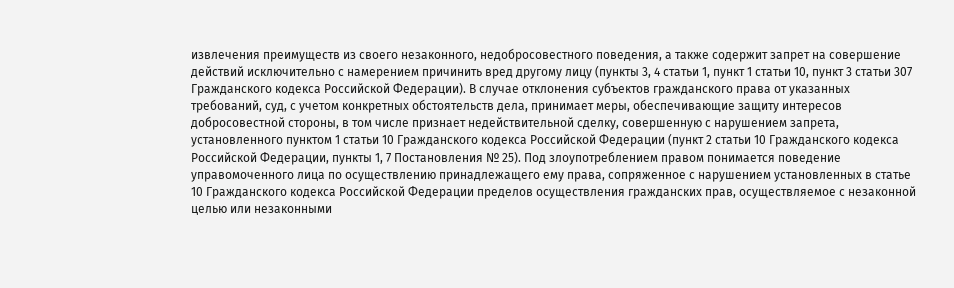извлечения преимуществ из своего незаконного, недобросовестного поведения, а также содержит запрет на совершение действий исключительно с намерением причинить вред другому лицу (пункты 3, 4 статьи 1, пункт 1 статьи 10, пункт 3 статьи 307 Гражданского кодекса Российской Федерации). В случае отклонения субъектов гражданского права от указанных требований, суд, с учетом конкретных обстоятельств дела, принимает меры, обеспечивающие защиту интересов добросовестной стороны, в том числе признает недействительной сделку, совершенную с нарушением запрета, установленного пунктом 1 статьи 10 Гражданского кодекса Российской Федерации (пункт 2 статьи 10 Гражданского кодекса Российской Федерации, пункты 1, 7 Постановления № 25). Под злоупотреблением правом понимается поведение управомоченного лица по осуществлению принадлежащего ему права, сопряженное с нарушением установленных в статье 10 Гражданского кодекса Российской Федерации пределов осуществления гражданских прав, осуществляемое с незаконной целью или незаконными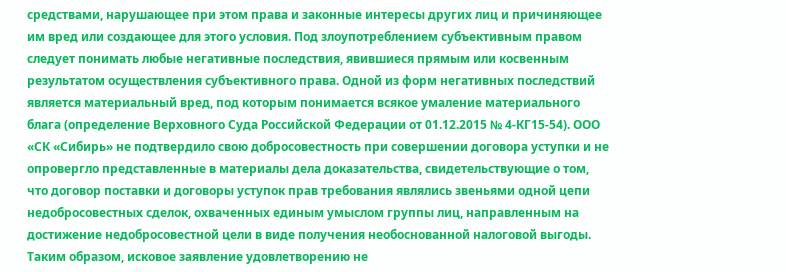средствами, нарушающее при этом права и законные интересы других лиц и причиняющее им вред или создающее для этого условия. Под злоупотреблением субъективным правом следует понимать любые негативные последствия, явившиеся прямым или косвенным результатом осуществления субъективного права. Одной из форм негативных последствий является материальный вред, под которым понимается всякое умаление материального блага (определение Верховного Суда Российской Федерации от 01.12.2015 № 4-КГ15-54). ООО «СК «Сибирь» не подтвердило свою добросовестность при совершении договора уступки и не опровергло представленные в материалы дела доказательства, свидетельствующие о том, что договор поставки и договоры уступок прав требования являлись звеньями одной цепи недобросовестных сделок, охваченных единым умыслом группы лиц, направленным на достижение недобросовестной цели в виде получения необоснованной налоговой выгоды. Таким образом, исковое заявление удовлетворению не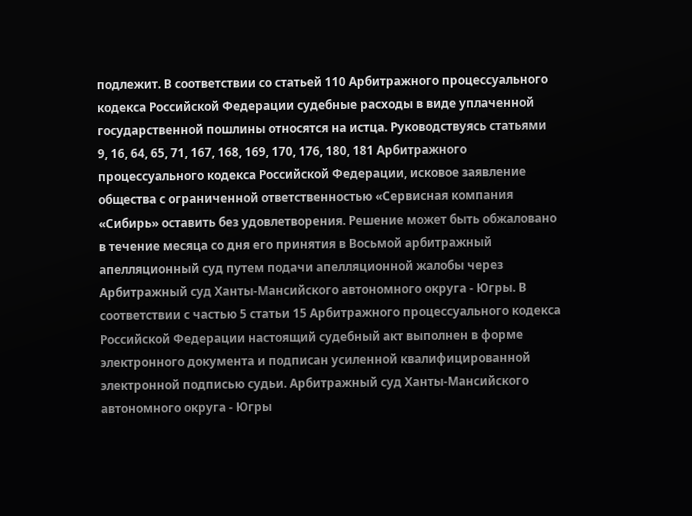подлежит. В соответствии со статьей 110 Арбитражного процессуального кодекса Российской Федерации судебные расходы в виде уплаченной государственной пошлины относятся на истца. Руководствуясь статьями 9, 16, 64, 65, 71, 167, 168, 169, 170, 176, 180, 181 Арбитражного процессуального кодекса Российской Федерации, исковое заявление общества с ограниченной ответственностью «Сервисная компания «Сибирь» оставить без удовлетворения. Решение может быть обжаловано в течение месяца со дня его принятия в Восьмой арбитражный апелляционный суд путем подачи апелляционной жалобы через Арбитражный суд Ханты-Мансийского автономного округа - Югры. В соответствии с частью 5 статьи 15 Арбитражного процессуального кодекса Российской Федерации настоящий судебный акт выполнен в форме электронного документа и подписан усиленной квалифицированной электронной подписью судьи. Арбитражный суд Ханты-Мансийского автономного округа - Югры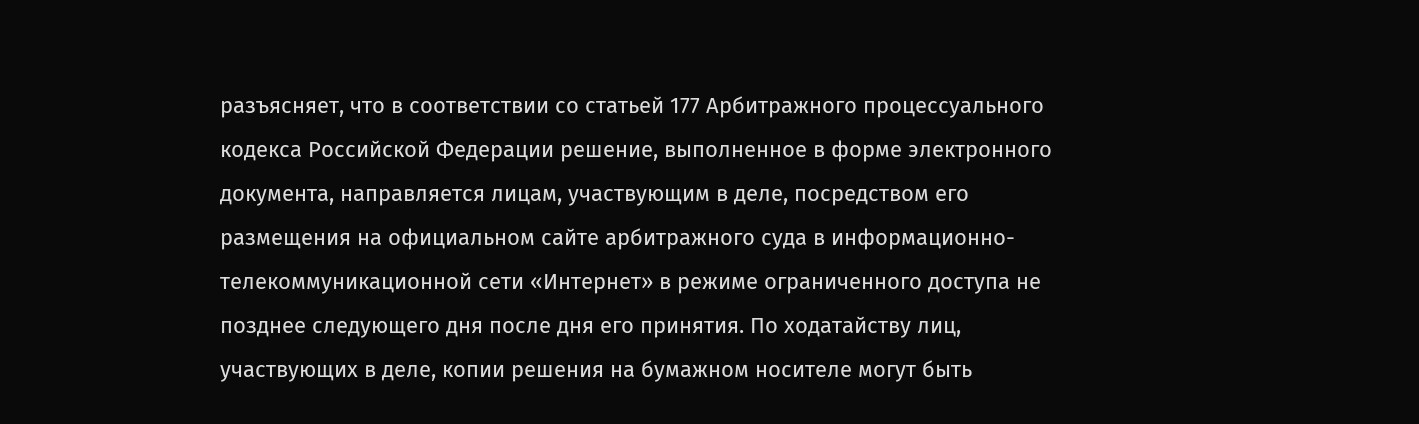разъясняет, что в соответствии со статьей 177 Арбитражного процессуального кодекса Российской Федерации решение, выполненное в форме электронного документа, направляется лицам, участвующим в деле, посредством его размещения на официальном сайте арбитражного суда в информационно-телекоммуникационной сети «Интернет» в режиме ограниченного доступа не позднее следующего дня после дня его принятия. По ходатайству лиц, участвующих в деле, копии решения на бумажном носителе могут быть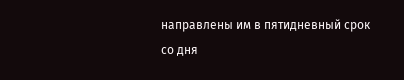направлены им в пятидневный срок со дня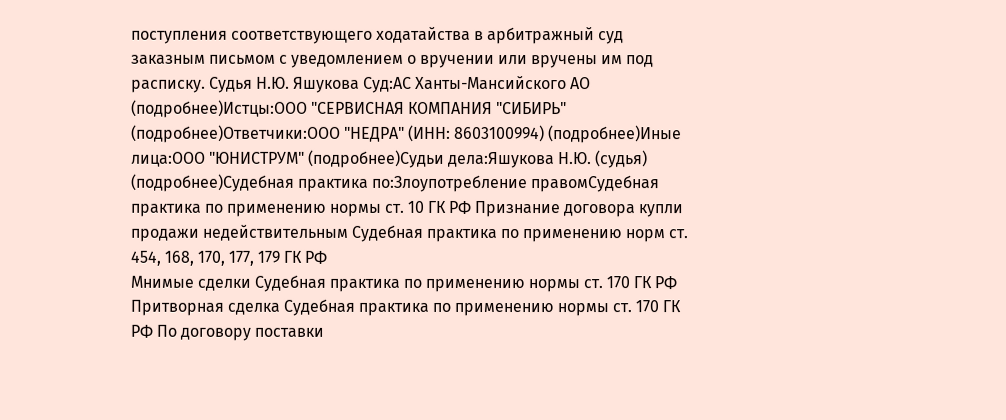поступления соответствующего ходатайства в арбитражный суд заказным письмом с уведомлением о вручении или вручены им под расписку. Судья Н.Ю. Яшукова Суд:АС Ханты-Мансийского АО (подробнее)Истцы:ООО "СЕРВИСНАЯ КОМПАНИЯ "СИБИРЬ" (подробнее)Ответчики:ООО "НЕДРА" (ИНН: 8603100994) (подробнее)Иные лица:ООО "ЮНИСТРУМ" (подробнее)Судьи дела:Яшукова Н.Ю. (судья) (подробнее)Судебная практика по:Злоупотребление правомСудебная практика по применению нормы ст. 10 ГК РФ Признание договора купли продажи недействительным Судебная практика по применению норм ст. 454, 168, 170, 177, 179 ГК РФ
Мнимые сделки Судебная практика по применению нормы ст. 170 ГК РФ Притворная сделка Судебная практика по применению нормы ст. 170 ГК РФ По договору поставки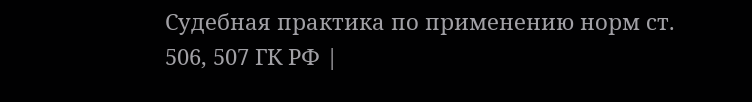Судебная практика по применению норм ст. 506, 507 ГК РФ |